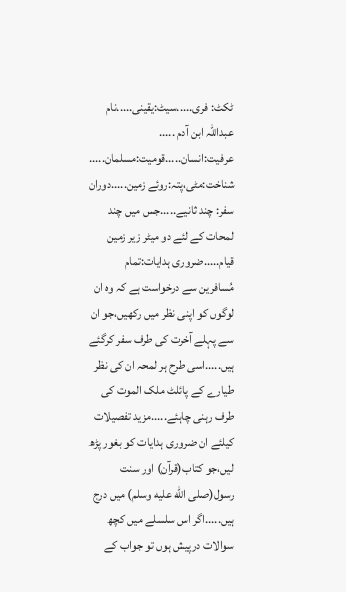ٹکٹ: فری.....سیٹ:یقینی.....نام عبداللہ ابن آدم ..... عرفیت:انسان.....قومیت:مسلمان..... شناخت:مٹی،پتہ:روئے زمین.....دوران سفر: چند ثانیے.....جس میں چند لمحات کے لئے دو میٹر زیر زمین قیام.....ضروری ہدایات:تمام مُسافرین سے درخواست ہے کہ وہ ان لوگوں کو اپنی نظر میں رکھیں،جو ان سے پہلے آخرت کی طرف سفر کرگئے ہیں.....اسی طرح ہر لمحہ ان کی نظر طیارے کے پائلٹ ملک الموت کی طرف رہنی چاہئے.....مزید تفصیلات کیلئے ان ضروری ہدایات کو بغور پڑھ لیں،جو کتاب(قرآن) اور سنت رسول(صلى الله عليه وسلم) میں درج ہیں.....اگر اس سلسلے میں کچھ سوالات درپیش ہوں تو جواب کے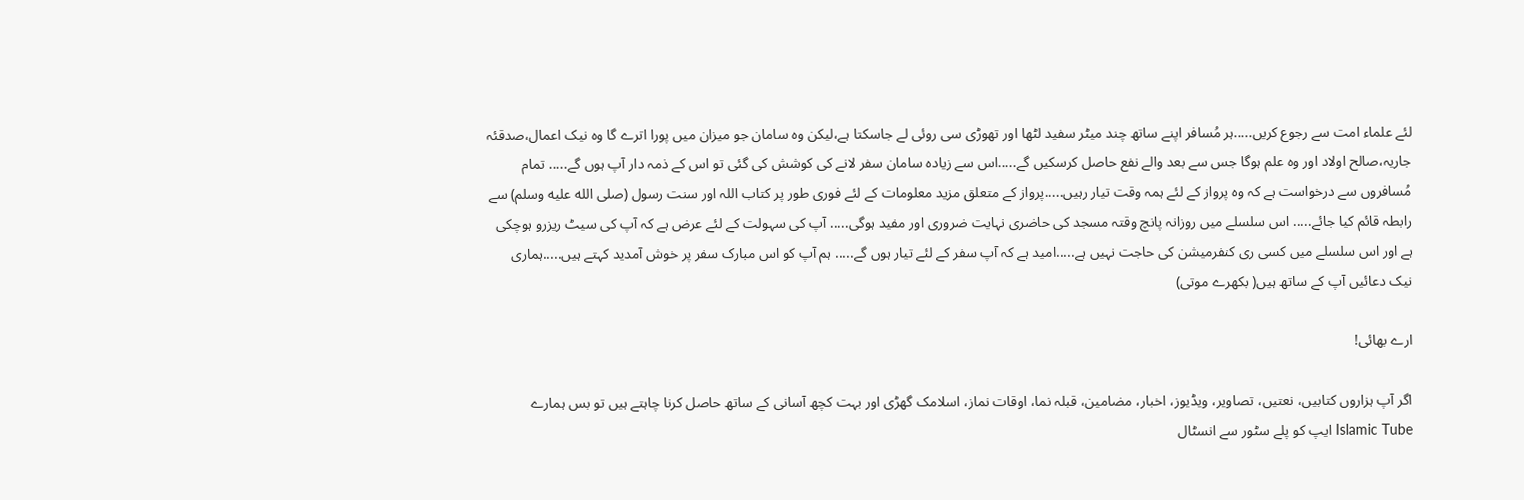لئے علماء امت سے رجوع کریں.....ہر مُسافر اپنے ساتھ چند میٹر سفید لٹھا اور تھوڑی سی روئی لے جاسکتا ہے،لیکن وہ سامان جو میزان میں پورا اترے گا وہ نیک اعمال،صدقئہ جاریہ،صالح اولاد اور وہ علم ہوگا جس سے بعد والے نفع حاصل کرسکیں گے.....اس سے زیادہ سامان سفر لانے کی کوشش کی گئی تو اس کے ذمہ دار آپ ہوں گے..... تمام مُسافروں سے درخواست ہے کہ وہ پرواز کے لئے ہمہ وقت تیار رہیں.....پرواز کے متعلق مزید معلومات کے لئے فوری طور پر کتاب اللہ اور سنت رسول (صلى الله عليه وسلم) سے رابطہ قائم کیا جائے..... اس سلسلے میں روزانہ پانچ وقتہ مسجد کی حاضری نہایت ضروری اور مفید ہوگی..... آپ کی سہولت کے لئے عرض ہے کہ آپ کی سیٹ ریزرو ہوچکی ہے اور اس سلسلے میں کسی ری کنفرمیشن کی حاجت نہیں ہے.....امید ہے کہ آپ سفر کے لئے تیار ہوں گے..... ہم آپ کو اس مبارک سفر پر خوش آمدید کہتے ہیں.....ہماری نیک دعائیں آپ کے ساتھ ہیں( بکھرے موتی)

ارے بھائی!

اگر آپ ہزاروں کتابیں، نعتیں، تصاویر، ویڈیوز، اخبار، مضامین، قبلہ نما، اوقات نماز، اسلامک گھڑی اور بہت کچھ آسانی کے ساتھ حاصل کرنا چاہتے ہیں تو بس ہمارے Islamic Tube ایپ کو پلے سٹور سے انسٹال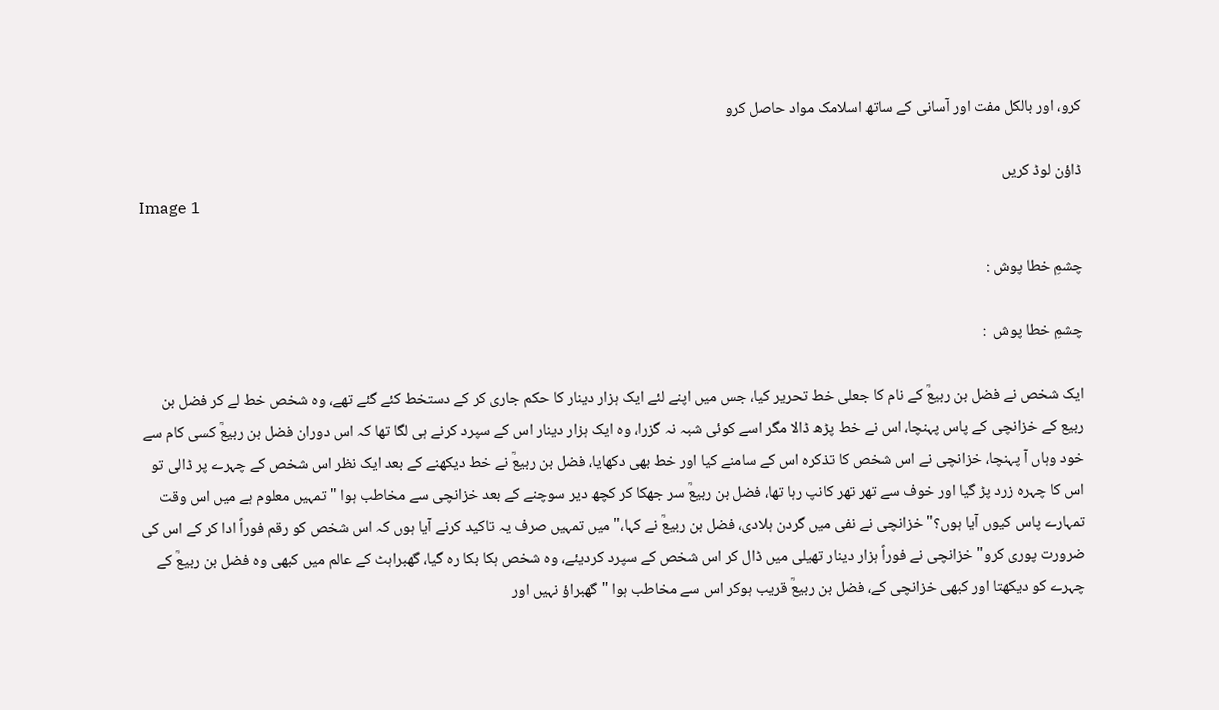کرو، اور بالکل مفت اور آسانی کے ساتھ اسلامک مواد حاصل کرو

ڈاؤن لوڈ کریں
Image 1

چشمِ خطا پوش :

چشمِ خطا پوش  :

ایک شخص نے فضل بن ربیعؒ کے نام کا جعلی خط تحریر کیا، جس میں اپنے لئے ایک ہزار دینار کا حکم جاری کر کے دستخط کئے گئے تھے، وہ شخص خط لے کر فضل بن ربیع کے خزانچی کے پاس پہنچا، اس نے خط پڑھ ڈالا مگر اسے کوئی شبہ نہ گزرا، وہ ایک ہزار دینار اس کے سپرد کرنے ہی لگا تھا کہ اس دوران فضل بن ربیعؒ کسی کام سے خود وہاں آ پہنچا، خزانچی نے اس شخص کا تذکرہ اس کے سامنے کیا اور خط بھی دکھایا، فضل بن ربیعؒ نے خط دیکھنے کے بعد ایک نظر اس شخص کے چہرے پر ڈالی تو اس کا چہرہ زرد پڑ گیا اور خوف سے تھر تھر کانپ رہا تھا، فضل بن ربیعؒ سر جھکا کر کچھ دیر سوچنے کے بعد خزانچی سے مخاطب ہوا " تمہیں معلوم ہے میں اس وقت تمہارے پاس کیوں آیا ہوں؟" خزانچی نے نفی میں گردن ہلادی، فضل بن ربیعؒ نے کہا،" میں تمہیں صرف یہ تاکید کرنے آیا ہوں کہ اس شخص کو رقم فوراً ادا کر کے اس کی ضرورت پوری کرو" خزانچی نے فوراً ہزار دینار تھیلی میں ڈال کر اس شخص کے سپرد کردیئے، وہ شخص ہکا بکا رہ گیا، گھبراہٹ کے عالم میں کبھی وہ فضل بن ربیعؒ کے چہرے کو دیکھتا اور کبھی خزانچی کے، فضل بن ربیعؒ قریب ہوکر اس سے مخاطب ہوا "گھبراؤ نہیں اور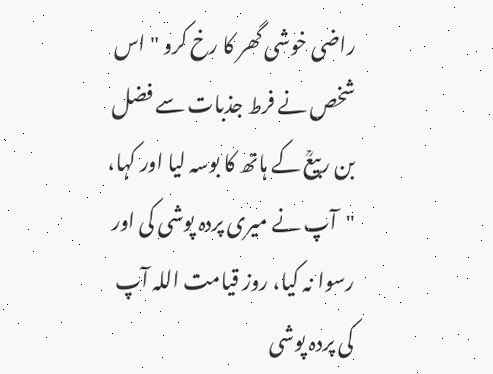راضی خوشی گھر کا رخ کرو " اس شخص نے فرط جذبات سے فضل بن ربیعؒ کے ہاتھ کا بوسہ لیا اور کہا، "آپ نے میری پردہ پوشی کی اور رسوا نہ کیا، روز قیامت اللہ آپ کی پردہ پوشی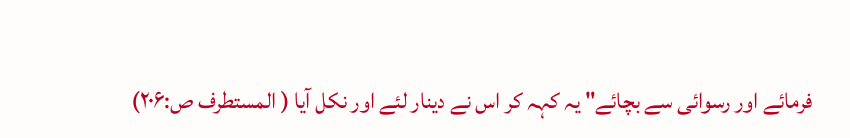فرمائے اور رسوائی سے بچائے" یہ کہہ کر اس نے دینار لئے اور نکل آیا ( المستطرف ص:۲۰۶)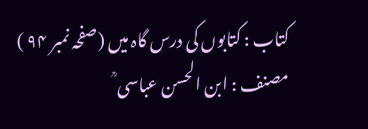کتاب : کتابوں کی درس گاہ میں (صفحہ نمبر ۹۴ ) مصنف : ابن الحسن عباسی ؒ